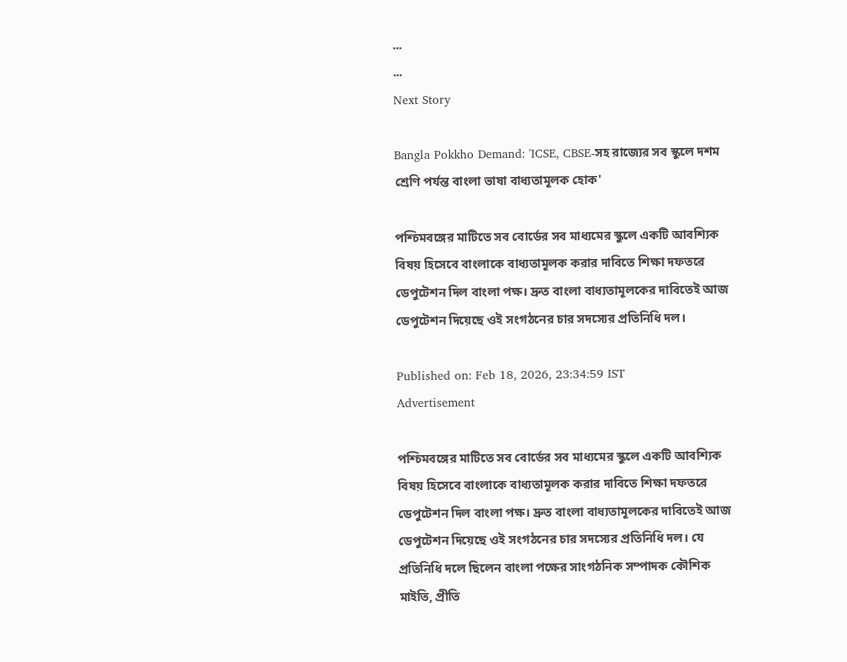...
...
Next Story

Bangla Pokkho Demand: 'ICSE, CBSE-সহ রাজ্যের সব স্কুলে দশম শ্রেণি পর্যন্ত বাংলা ভাষা বাধ্যতামূলক হোক'

পশ্চিমবঙ্গের মাটিতে সব বোর্ডের সব মাধ‍্যমের স্কুলে একটি আবশ‍্যিক বিষয় হিসেবে বাংলাকে বাধ‍্যতামূলক করার দাবিতে শিক্ষা দফতরে ডেপুটেশন দিল বাংলা পক্ষ। দ্রুত বাংলা বাধ‍্যতামূলকের দাবিতেই আজ ডেপুটেশন দিয়েছে ওই সংগঠনের চার সদস্যের প্রতিনিধি দল।

Published on: Feb 18, 2026, 23:34:59 IST
Advertisement

পশ্চিমবঙ্গের মাটিতে সব বোর্ডের সব মাধ‍্যমের স্কুলে একটি আবশ‍্যিক বিষয় হিসেবে বাংলাকে বাধ‍্যতামূলক করার দাবিতে শিক্ষা দফতরে ডেপুটেশন দিল বাংলা পক্ষ। দ্রুত বাংলা বাধ‍্যতামূলকের দাবিতেই আজ ডেপুটেশন দিয়েছে ওই সংগঠনের চার সদস্যের প্রতিনিধি দল। যে প্রতিনিধি দলে ছিলেন বাংলা পক্ষের সাংগঠনিক সম্পাদক কৌশিক মাইতি, প্রীতি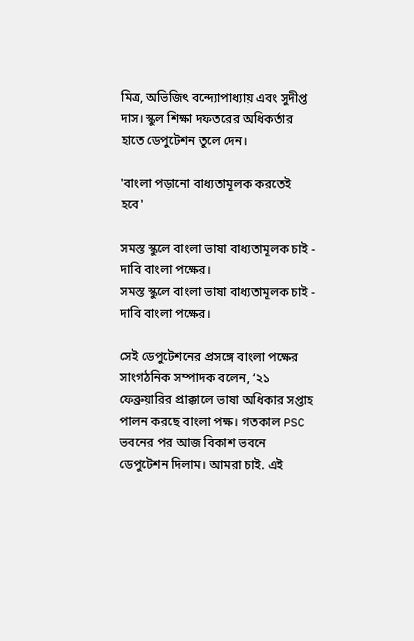মিত্র, অভিজিৎ বন্দ্যোপাধ্যায় এবং সুদীপ্ত দাস। স্কুল শিক্ষা দফতরের অধিকর্তার হাতে ডেপুটেশন তুলে দেন।

'বাংলা পড়ানো বাধ‍্যতামূলক করতেই হবে'

সমস্ত স্কুলে বাংলা ভাষা বাধ্যতামূলক চাই - দাবি বাংলা পক্ষের।
সমস্ত স্কুলে বাংলা ভাষা বাধ্যতামূলক চাই - দাবি বাংলা পক্ষের।

সেই ডেপুটেশনের প্রসঙ্গে বাংলা পক্ষের সাংগঠনিক সম্পাদক বলেন, ‘২১ ফেব্রুয়ারির প্রাক্কালে ভাষা অধিকার সপ্তাহ পালন করছে বাংলা পক্ষ। গতকাল PSC ভবনের পর আজ বিকাশ ভবনে ডেপুটেশন দিলাম। আমরা চাই. এই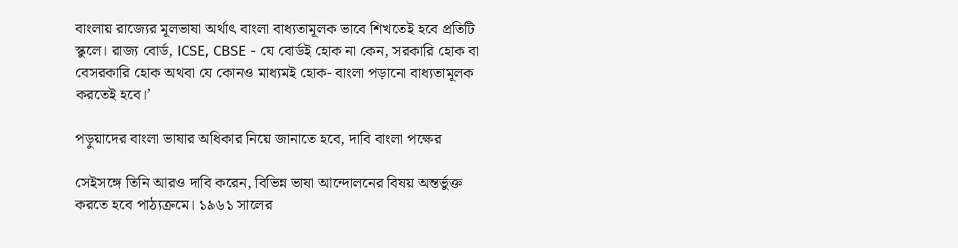বাংলায় রাজ‍্যের মূলভাষা অর্থাৎ বাংলা বাধ‍্যতামূলক ভাবে শিখতেই হবে প্রতিটি স্কুলে। রাজ‍্য বোর্ড, ICSE, CBSE - যে বোর্ডই হোক না কেন, সরকারি হোক বা বেসরকারি হোক অথবা যে কোনও মাধ্যমই হোক- বাংলা পড়ানো বাধ‍্যতামূলক করতেই হবে।’

পড়ুয়াদের বাংলা ভাষার অধিকার নিয়ে জানাতে হবে, দাবি বাংলা পক্ষের

সেইসঙ্গে তিনি আরও দাবি করেন, বিভিন্ন ভাষা আন্দোলনের বিষয় অন্তর্ভুক্ত করতে হবে পাঠ্যক্রমে। ১৯৬১ সালের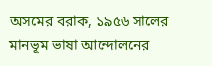অসমের বরাক, ১৯৫৬ সালের মানভূম ভাষা আন্দোলনের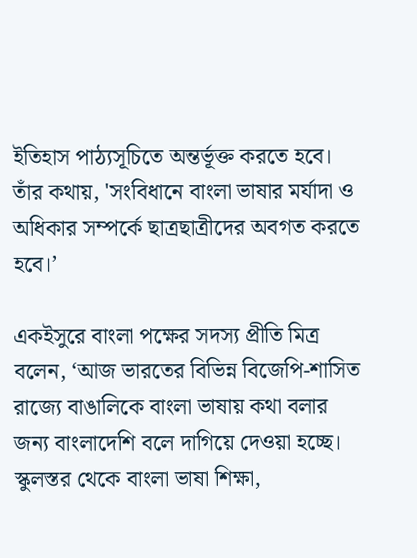ইতিহাস পাঠ‍্যসূচিতে অন্তর্ভূক্ত করতে হবে। তাঁর কথায়, 'সংবিধানে বাংলা ভাষার মর্যাদা ও অধিকার সম্পর্কে ছাত্রছাত্রীদের অবগত করতে হবে।’

একইসুরে বাংলা পক্ষের সদস্য প্রীতি মিত্র বলেন, ‘আজ ভারতের বিভিন্ন বিজেপি-শাসিত রাজ‍্যে বাঙালিকে বাংলা ভাষায় কথা বলার জন‍্য বাংলাদেশি বলে দাগিয়ে দেওয়া হচ্ছে। স্কুলস্তর থেকে বাংলা ভাষা শিক্ষা,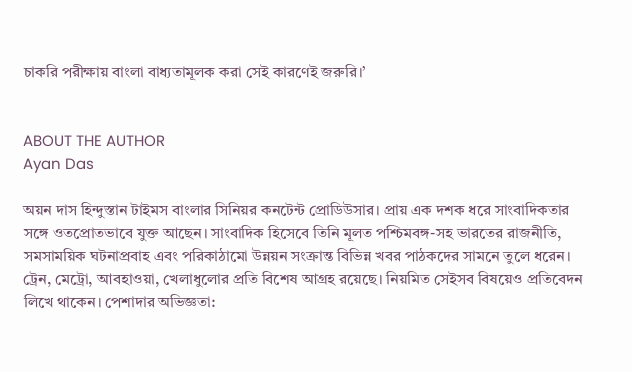চাকরি পরীক্ষায় বাংলা বাধ‍্যতামূলক করা সেই কারণেই জরুরি।’


ABOUT THE AUTHOR
Ayan Das

অয়ন দাস হিন্দুস্তান টাইমস বাংলার সিনিয়র কনটেন্ট প্রোডিউসার। প্রায় এক দশক ধরে সাংবাদিকতার সঙ্গে ওতপ্রোতভাবে যুক্ত আছেন। সাংবাদিক হিসেবে তিনি মূলত পশ্চিমবঙ্গ-সহ ভারতের রাজনীতি, সমসাময়িক ঘটনাপ্রবাহ এবং পরিকাঠামো উন্নয়ন সংক্রান্ত বিভিন্ন খবর পাঠকদের সামনে তুলে ধরেন। ট্রেন, মেট্রো, আবহাওয়া, খেলাধুলোর প্রতি বিশেষ আগ্রহ রয়েছে। নিয়মিত সেইসব বিষয়েও প্রতিবেদন লিখে থাকেন। পেশাদার অভিজ্ঞতা: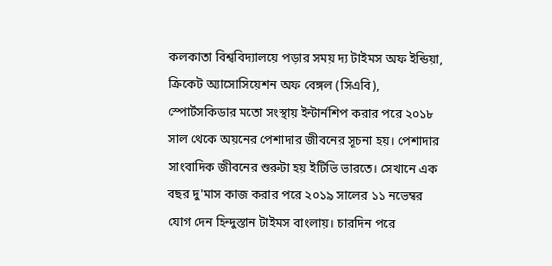কলকাতা বিশ্ববিদ্যালয়ে পড়ার সময় দ্য টাইমস অফ ইন্ডিয়া, ক্রিকেট অ্যাসোসিয়েশন অফ বেঙ্গল (সিএবি), স্পোর্টসকিডার মতো সংস্থায় ইন্টার্নশিপ করার পরে ২০১৮ সাল থেকে অয়নের পেশাদার জীবনের সূচনা হয়। পেশাদার সাংবাদিক জীবনের শুরুটা হয় ইটিভি ভারতে। সেখানে এক বছর দু'মাস কাজ করার পরে ২০১৯ সালের ১১ নভেম্বর যোগ দেন হিন্দুস্তান টাইমস বাংলায়। চারদিন পরে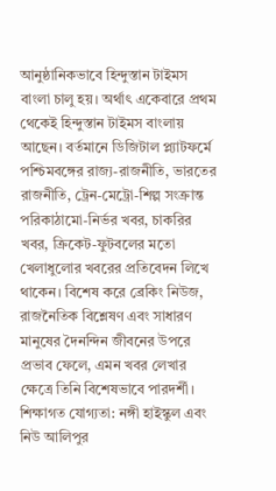আনুষ্ঠানিকভাবে হিন্দুস্তান টাইমস বাংলা চালু হয়। অর্থাৎ একেবারে প্রথম থেকেই হিন্দুস্তান টাইমস বাংলায় আছেন। বর্তমানে ডিজিটাল প্ল্যাটফর্মে পশ্চিমবঙ্গের রাজ্য-রাজনীতি, ভারতের রাজনীতি, ট্রেন-মেট্রো-শিল্প সংক্রান্ত পরিকাঠামো-নির্ভর খবর, চাকরির খবর, ক্রিকেট-ফুটবলের মতো খেলাধুলোর খবরের প্রতিবেদন লিখে থাকেন। বিশেষ করে ব্রেকিং নিউজ, রাজনৈতিক বিশ্লেষণ এবং সাধারণ মানুষের দৈনন্দিন জীবনের উপরে প্রভাব ফেলে, এমন খবর লেখার ক্ষেত্রে তিনি বিশেষভাবে পারদর্শী। শিক্ষাগত যোগ্যতা: নঙ্গী হাইস্কুল এবং নিউ আলিপুর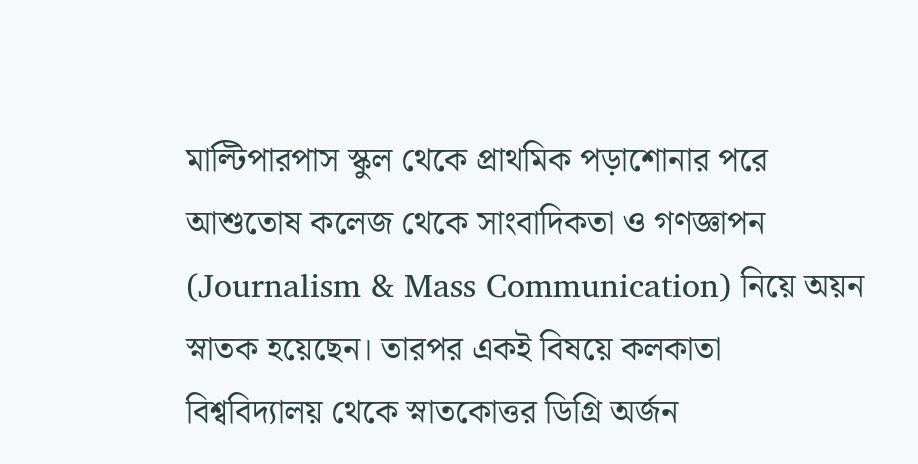মাল্টিপারপাস স্কুল থেকে প্রাথমিক পড়াশোনার পরে আশুতোষ কলেজ থেকে সাংবাদিকতা ও গণজ্ঞাপন (Journalism & Mass Communication) নিয়ে অয়ন স্নাতক হয়েছেন। তারপর একই বিষয়ে কলকাতা বিশ্ববিদ্যালয় থেকে স্নাতকোত্তর ডিগ্রি অর্জন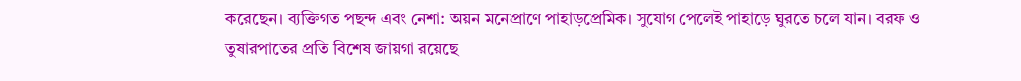করেছেন। ব্যক্তিগত পছন্দ এবং নেশা: অয়ন মনেপ্রাণে পাহাড়প্রেমিক। সুযোগ পেলেই পাহাড়ে ঘুরতে চলে যান। বরফ ও তুষারপাতের প্রতি বিশেষ জায়গা রয়েছে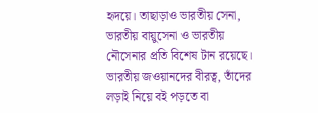হৃদয়ে। তাছাড়াও ভারতীয় সেনা, ভারতীয় বায়ুসেনা ও ভারতীয় নৌসেনার প্রতি বিশেষ টান রয়েছে। ভারতীয় জওয়ানদের বীরত্ব, তাঁদের লড়াই নিয়ে বই পড়তে বা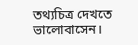তথ্যচিত্র দেখতে ভালোবাসেন।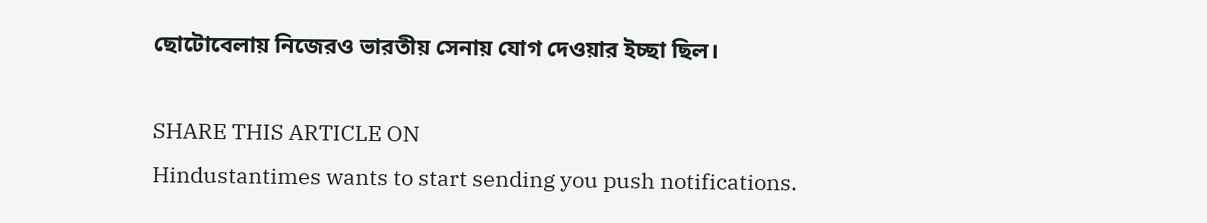ছোটোবেলায় নিজেরও ভারতীয় সেনায় যোগ দেওয়ার ইচ্ছা ছিল।

SHARE THIS ARTICLE ON
Hindustantimes wants to start sending you push notifications.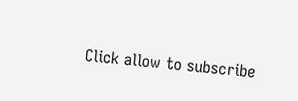Click allow to subscribe